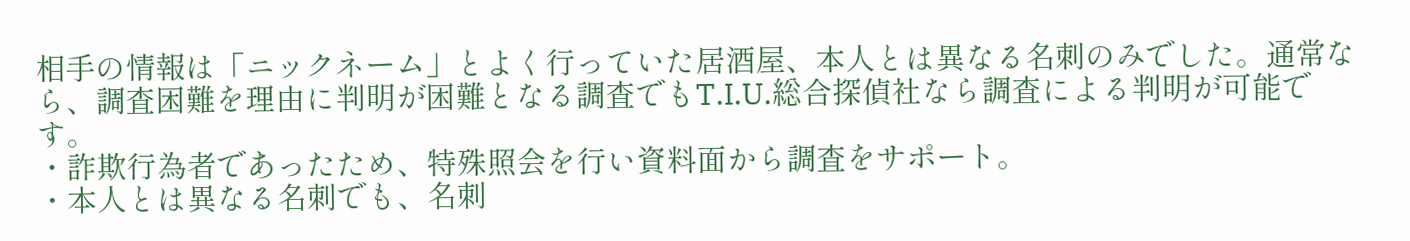相手の情報は「ニックネーム」とよく行っていた居酒屋、本人とは異なる名刺のみでした。通常なら、調査困難を理由に判明が困難となる調査でもT.I.U.総合探偵社なら調査による判明が可能です。
・詐欺行為者であったため、特殊照会を行い資料面から調査をサポート。
・本人とは異なる名刺でも、名刺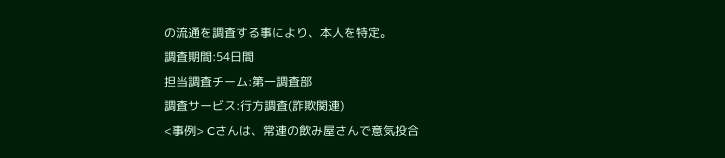の流通を調査する事により、本人を特定。
調査期間:54日間
担当調査チーム:第一調査部
調査サービス:行方調査(詐欺関連)
<事例> Cさんは、常連の飲み屋さんで意気投合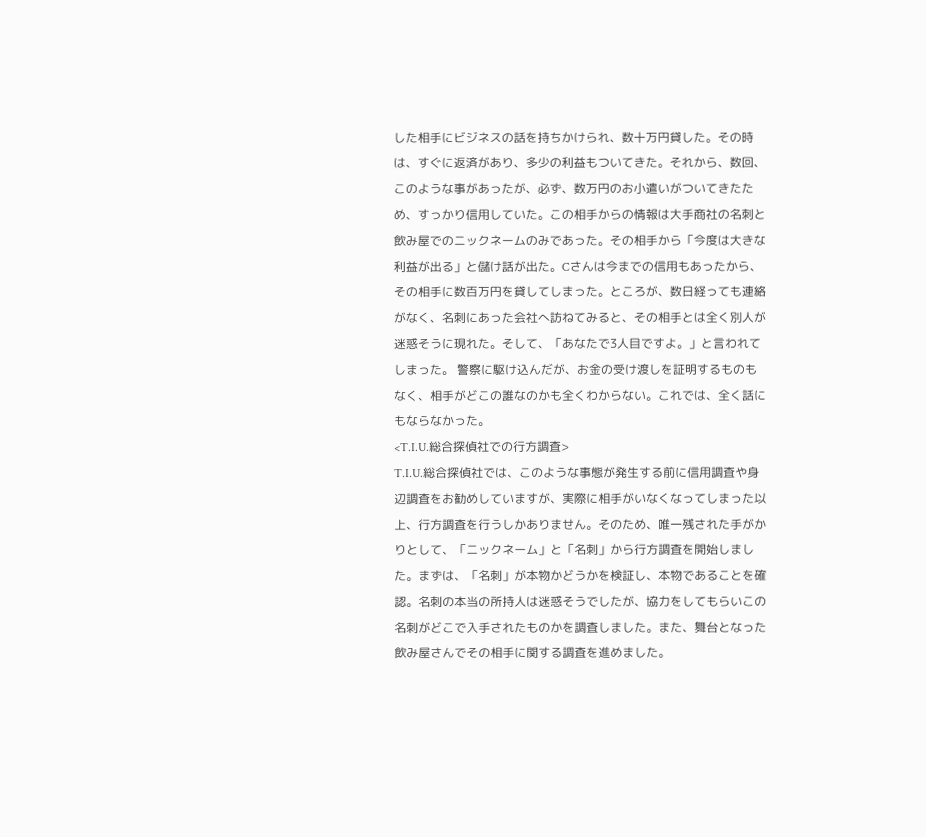した相手にビジネスの話を持ちかけられ、数十万円貸した。その時は、すぐに返済があり、多少の利益もついてきた。それから、数回、このような事があったが、必ず、数万円のお小遣いがついてきたため、すっかり信用していた。この相手からの情報は大手商社の名刺と飲み屋でのニックネームのみであった。その相手から「今度は大きな利益が出る」と儲け話が出た。Cさんは今までの信用もあったから、その相手に数百万円を貸してしまった。ところが、数日経っても連絡がなく、名刺にあった会社へ訪ねてみると、その相手とは全く別人が迷惑そうに現れた。そして、「あなたで3人目ですよ。」と言われてしまった。 警察に駆け込んだが、お金の受け渡しを証明するものもなく、相手がどこの誰なのかも全くわからない。これでは、全く話にもならなかった。
<T.I.U.総合探偵社での行方調査>
T.I.U.総合探偵社では、このような事態が発生する前に信用調査や身辺調査をお勧めしていますが、実際に相手がいなくなってしまった以上、行方調査を行うしかありません。そのため、唯一残された手がかりとして、「ニックネーム」と「名刺」から行方調査を開始しました。まずは、「名刺」が本物かどうかを検証し、本物であることを確認。名刺の本当の所持人は迷惑そうでしたが、協力をしてもらいこの名刺がどこで入手されたものかを調査しました。また、舞台となった飲み屋さんでその相手に関する調査を進めました。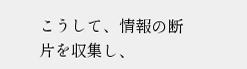こうして、情報の断片を収集し、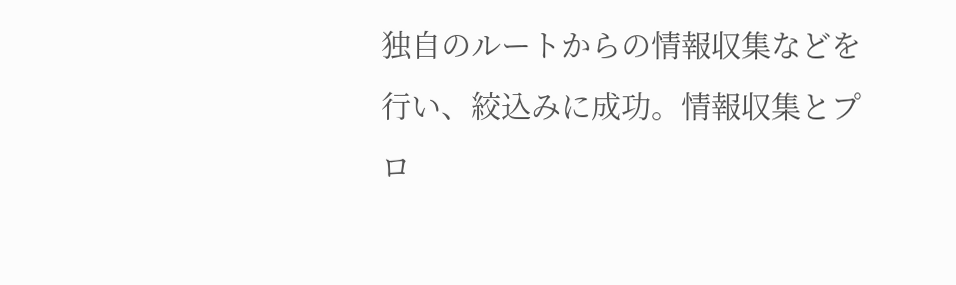独自のルートからの情報収集などを行い、絞込みに成功。情報収集とプロ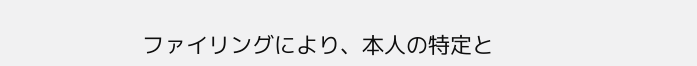ファイリングにより、本人の特定と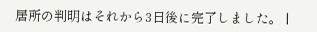居所の判明はそれから3日後に完了しました。 |